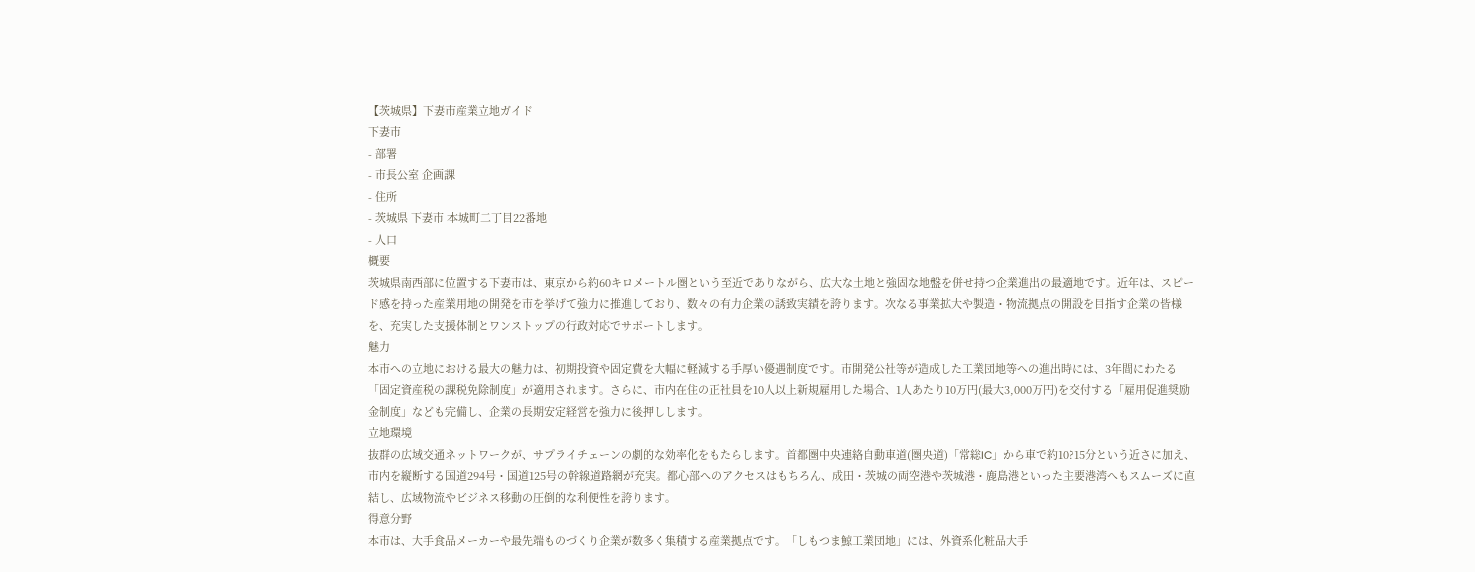【茨城県】下妻市産業立地ガイド
下妻市
- 部署
- 市長公室 企画課
- 住所
- 茨城県 下妻市 本城町二丁目22番地
- 人口
概要
茨城県南西部に位置する下妻市は、東京から約60キロメートル圏という至近でありながら、広大な土地と強固な地盤を併せ持つ企業進出の最適地です。近年は、スピード感を持った産業用地の開発を市を挙げて強力に推進しており、数々の有力企業の誘致実績を誇ります。次なる事業拡大や製造・物流拠点の開設を目指す企業の皆様を、充実した支援体制とワンストップの行政対応でサポートします。
魅力
本市への立地における最大の魅力は、初期投資や固定費を大幅に軽減する手厚い優遇制度です。市開発公社等が造成した工業団地等への進出時には、3年間にわたる「固定資産税の課税免除制度」が適用されます。さらに、市内在住の正社員を10人以上新規雇用した場合、1人あたり10万円(最大3,000万円)を交付する「雇用促進奨励金制度」なども完備し、企業の長期安定経営を強力に後押しします。
立地環境
抜群の広域交通ネットワークが、サプライチェーンの劇的な効率化をもたらします。首都圏中央連絡自動車道(圏央道)「常総IC」から車で約10?15分という近さに加え、市内を縦断する国道294号・国道125号の幹線道路網が充実。都心部へのアクセスはもちろん、成田・茨城の両空港や茨城港・鹿島港といった主要港湾へもスムーズに直結し、広域物流やビジネス移動の圧倒的な利便性を誇ります。
得意分野
本市は、大手食品メーカーや最先端ものづくり企業が数多く集積する産業拠点です。「しもつま鯨工業団地」には、外資系化粧品大手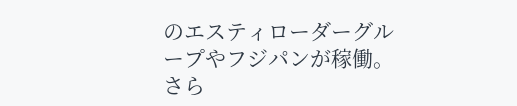のエスティローダーグループやフジパンが稼働。さら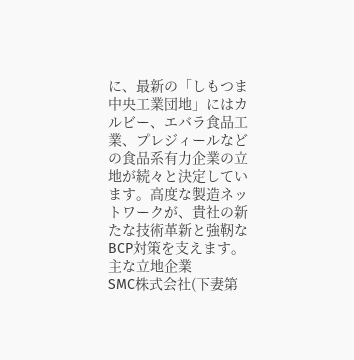に、最新の「しもつま中央工業団地」にはカルビー、エバラ食品工業、プレジィールなどの食品系有力企業の立地が続々と決定しています。高度な製造ネットワークが、貴社の新たな技術革新と強靭なBCP対策を支えます。
主な立地企業
SMC株式会社(下妻第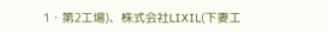1・第2工場)、株式会社LIXIL(下妻工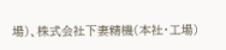場)、株式会社下妻精機(本社・工場)